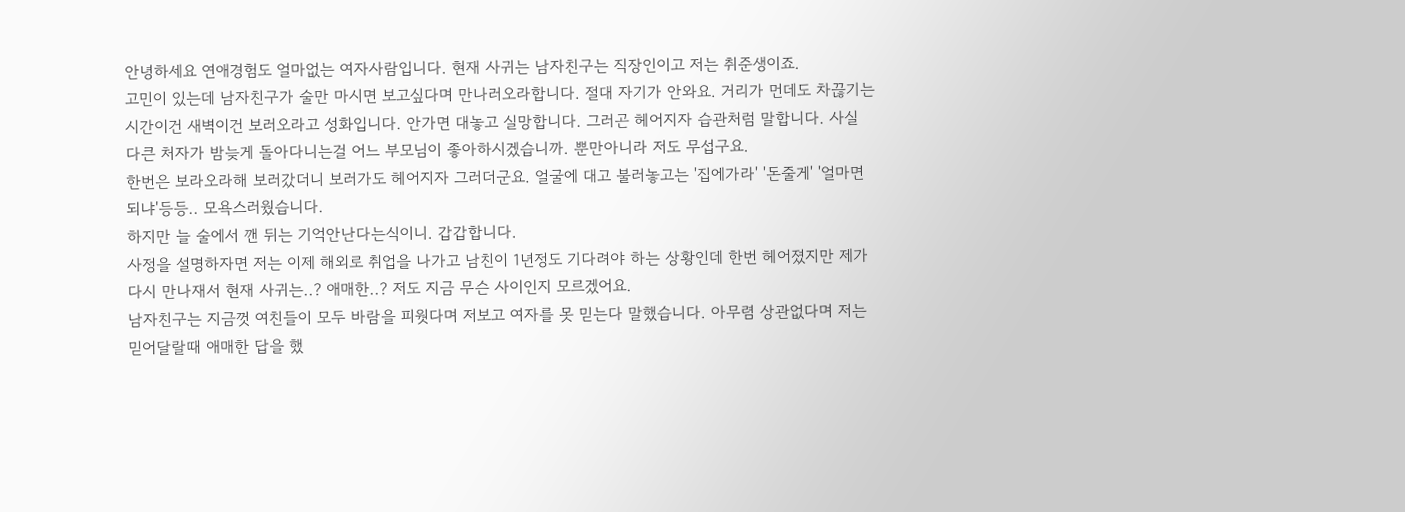안녕하세요 연애경험도 얼마없는 여자사람입니다. 현재 사귀는 남자친구는 직장인이고 저는 취준생이죠.
고민이 있는데 남자친구가 술만 마시면 보고싶다며 만나러오라합니다. 절대 자기가 안와요. 거리가 먼데도 차끊기는 시간이건 새벽이건 보러오라고 성화입니다. 안가면 대놓고 실망합니다. 그러곤 헤어지자 습관처럼 말합니다. 사실 다큰 처자가 밤늦게 돌아다니는걸 어느 부모님이 좋아하시겠습니까. 뿐만아니라 저도 무섭구요.
한번은 보라오라해 보러갔더니 보러가도 헤어지자 그러더군요. 얼굴에 대고 불러놓고는 '집에가라' '돈줄게' '얼마면되냐'등등.. 모욕스러웠습니다.
하지만 늘 술에서 깬 뒤는 기억안난다는식이니. 갑갑합니다.
사정을 설명하자면 저는 이제 해외로 취업을 나가고 남친이 1년정도 기다려야 하는 상황인데 한번 헤어졌지만 제가 다시 만나재서 현재 사귀는..? 애매한..? 저도 지금 무슨 사이인지 모르겠어요.
남자친구는 지금껏 여친들이 모두 바람을 피웟다며 저보고 여자를 못 믿는다 말했습니다. 아무렴 상관없다며 저는 믿어달랄때 애매한 답을 했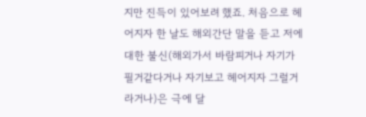지만 진득이 있어보려 했죠. 처음으로 헤어지자 한 날도 해외간단 말을 듣고 저에 대한 불신(해외가서 바람피거나 자기가 필거같다거나 자기보고 헤어지자 그럴거라거나)은 극에 달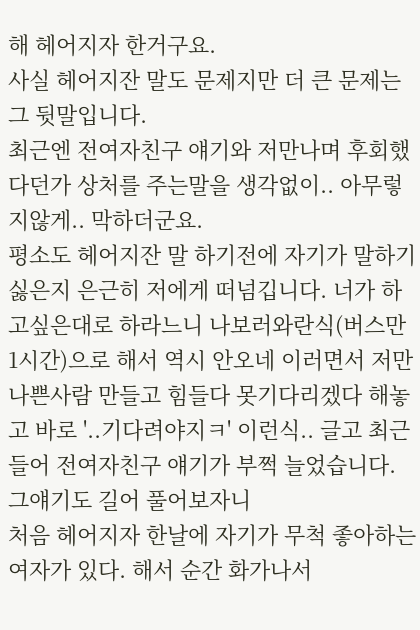해 헤어지자 한거구요.
사실 헤어지잔 말도 문제지만 더 큰 문제는 그 뒷말입니다.
최근엔 전여자친구 얘기와 저만나며 후회했다던가 상처를 주는말을 생각없이.. 아무렇지않게.. 막하더군요.
평소도 헤어지잔 말 하기전에 자기가 말하기 싫은지 은근히 저에게 떠넘깁니다. 너가 하고싶은대로 하라느니 나보러와란식(버스만 1시간)으로 해서 역시 안오네 이러면서 저만 나쁜사람 만들고 힘들다 못기다리겠다 해놓고 바로 '..기다려야지ㅋ' 이런식.. 글고 최근들어 전여자친구 얘기가 부쩍 늘었습니다.
그얘기도 길어 풀어보자니
처음 헤어지자 한날에 자기가 무척 좋아하는 여자가 있다. 해서 순간 화가나서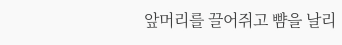앞머리를 끌어쥐고 뺨을 날리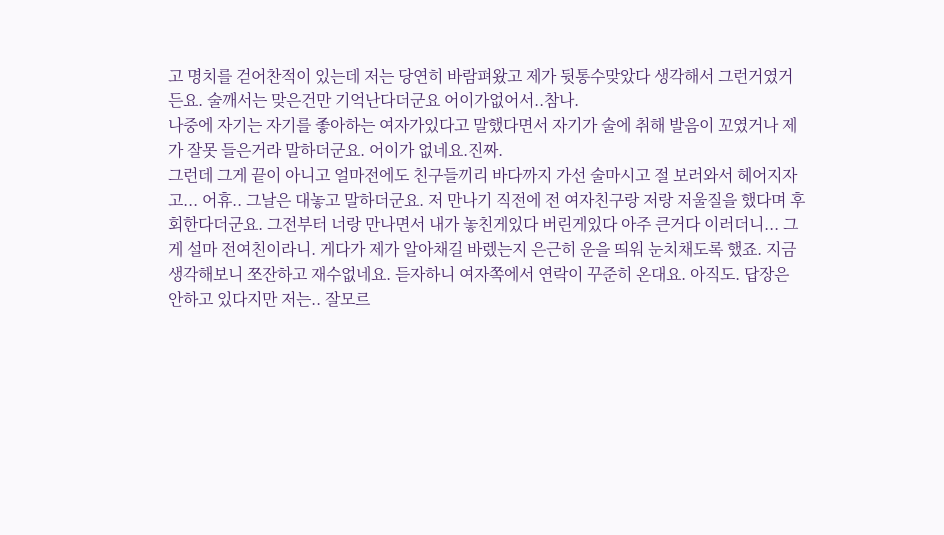고 명치를 걷어찬적이 있는데 저는 당연히 바람펴왔고 제가 뒷통수맞았다 생각해서 그런거였거든요. 술깨서는 맞은건만 기억난다더군요 어이가없어서..참나.
나중에 자기는 자기를 좋아하는 여자가있다고 말했다면서 자기가 술에 취해 발음이 꼬였거나 제가 잘못 들은거라 말하더군요. 어이가 없네요.진짜.
그런데 그게 끝이 아니고 얼마전에도 친구들끼리 바다까지 가선 술마시고 절 보러와서 헤어지자고... 어휴.. 그날은 대놓고 말하더군요. 저 만나기 직전에 전 여자친구랑 저랑 저울질을 했다며 후회한다더군요. 그전부터 너랑 만나면서 내가 놓친게있다 버린게있다 아주 큰거다 이러더니... 그게 설마 전여친이라니. 게다가 제가 알아채길 바렜는지 은근히 운을 띄워 눈치채도록 했죠. 지금생각해보니 쪼잔하고 재수없네요. 듣자하니 여자쪽에서 연락이 꾸준히 온대요. 아직도. 답장은 안하고 있다지만 저는.. 잘모르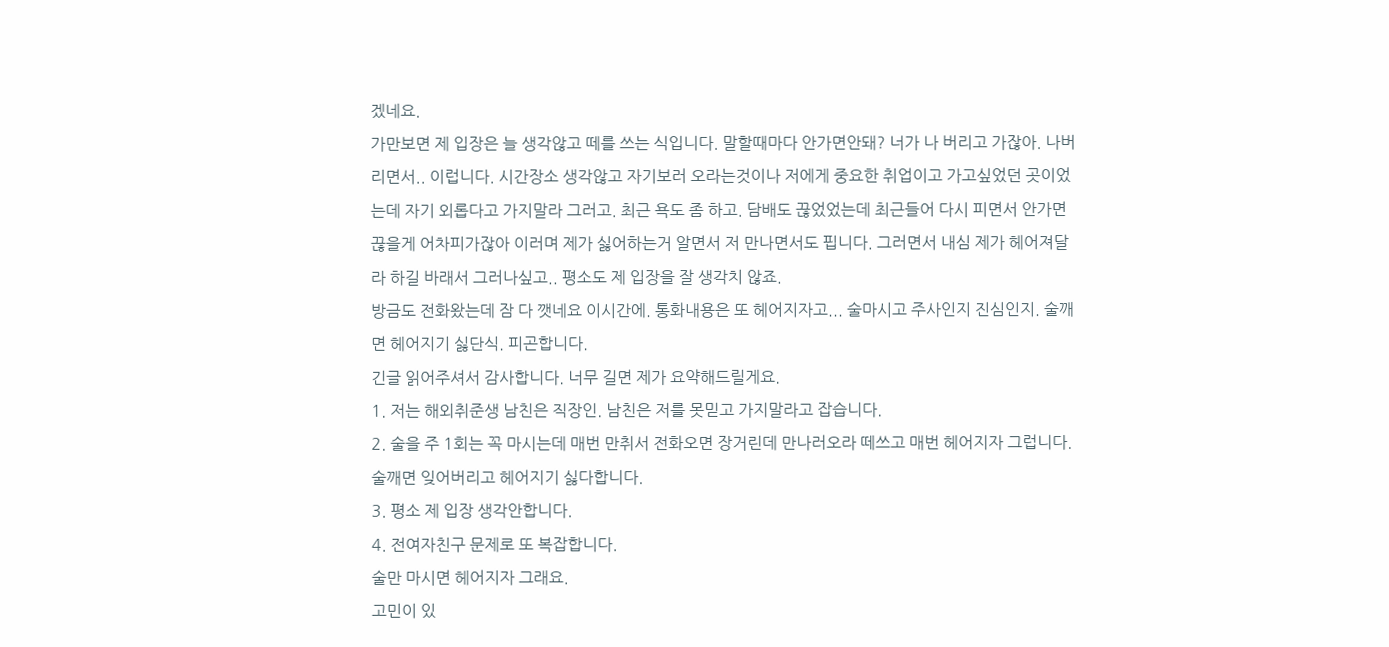겠네요.
가만보면 제 입장은 늘 생각않고 떼를 쓰는 식입니다. 말할때마다 안가면안돼? 너가 나 버리고 가잖아. 나버리면서.. 이럽니다. 시간장소 생각않고 자기보러 오라는것이나 저에게 중요한 취업이고 가고싶었던 곳이었는데 자기 외롭다고 가지말라 그러고. 최근 욕도 좀 하고. 담배도 끊었었는데 최근들어 다시 피면서 안가면 끊을게 어차피가잖아 이러며 제가 싫어하는거 알면서 저 만나면서도 핍니다. 그러면서 내심 제가 헤어져달라 하길 바래서 그러나싶고.. 평소도 제 입장을 잘 생각치 않죠.
방금도 전화왔는데 잠 다 깻네요 이시간에. 통화내용은 또 헤어지자고... 술마시고 주사인지 진심인지. 술깨면 헤어지기 싫단식. 피곤합니다.
긴글 읽어주셔서 감사합니다. 너무 길면 제가 요약해드릴게요.
1. 저는 해외취준생 남친은 직장인. 남친은 저를 못믿고 가지말라고 잡습니다.
2. 술을 주 1회는 꼭 마시는데 매번 만취서 전화오면 장거린데 만나러오라 떼쓰고 매번 헤어지자 그럽니다. 술깨면 잊어버리고 헤어지기 싫다합니다.
3. 평소 제 입장 생각안합니다.
4. 전여자친구 문제로 또 복잡합니다.
술만 마시면 헤어지자 그래요.
고민이 있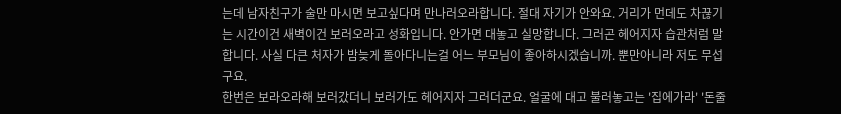는데 남자친구가 술만 마시면 보고싶다며 만나러오라합니다. 절대 자기가 안와요. 거리가 먼데도 차끊기는 시간이건 새벽이건 보러오라고 성화입니다. 안가면 대놓고 실망합니다. 그러곤 헤어지자 습관처럼 말합니다. 사실 다큰 처자가 밤늦게 돌아다니는걸 어느 부모님이 좋아하시겠습니까. 뿐만아니라 저도 무섭구요.
한번은 보라오라해 보러갔더니 보러가도 헤어지자 그러더군요. 얼굴에 대고 불러놓고는 '집에가라' '돈줄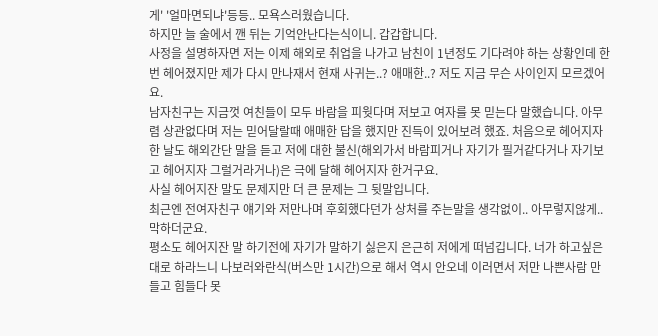게' '얼마면되냐'등등.. 모욕스러웠습니다.
하지만 늘 술에서 깬 뒤는 기억안난다는식이니. 갑갑합니다.
사정을 설명하자면 저는 이제 해외로 취업을 나가고 남친이 1년정도 기다려야 하는 상황인데 한번 헤어졌지만 제가 다시 만나재서 현재 사귀는..? 애매한..? 저도 지금 무슨 사이인지 모르겠어요.
남자친구는 지금껏 여친들이 모두 바람을 피웟다며 저보고 여자를 못 믿는다 말했습니다. 아무렴 상관없다며 저는 믿어달랄때 애매한 답을 했지만 진득이 있어보려 했죠. 처음으로 헤어지자 한 날도 해외간단 말을 듣고 저에 대한 불신(해외가서 바람피거나 자기가 필거같다거나 자기보고 헤어지자 그럴거라거나)은 극에 달해 헤어지자 한거구요.
사실 헤어지잔 말도 문제지만 더 큰 문제는 그 뒷말입니다.
최근엔 전여자친구 얘기와 저만나며 후회했다던가 상처를 주는말을 생각없이.. 아무렇지않게.. 막하더군요.
평소도 헤어지잔 말 하기전에 자기가 말하기 싫은지 은근히 저에게 떠넘깁니다. 너가 하고싶은대로 하라느니 나보러와란식(버스만 1시간)으로 해서 역시 안오네 이러면서 저만 나쁜사람 만들고 힘들다 못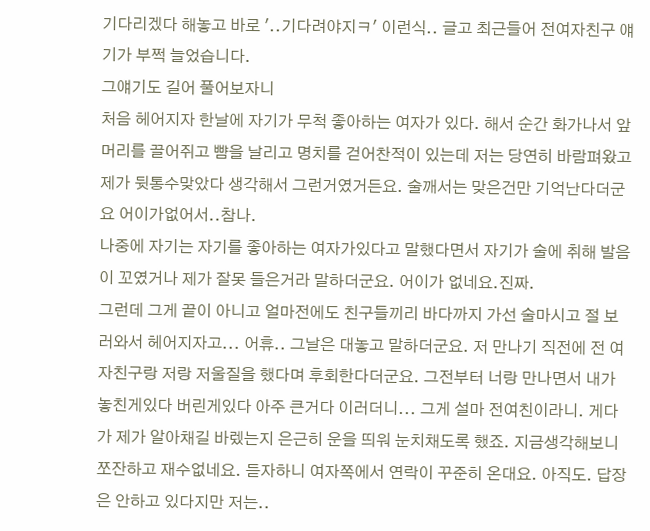기다리겠다 해놓고 바로 '..기다려야지ㅋ' 이런식.. 글고 최근들어 전여자친구 얘기가 부쩍 늘었습니다.
그얘기도 길어 풀어보자니
처음 헤어지자 한날에 자기가 무척 좋아하는 여자가 있다. 해서 순간 화가나서 앞머리를 끌어쥐고 뺨을 날리고 명치를 걷어찬적이 있는데 저는 당연히 바람펴왔고 제가 뒷통수맞았다 생각해서 그런거였거든요. 술깨서는 맞은건만 기억난다더군요 어이가없어서..참나.
나중에 자기는 자기를 좋아하는 여자가있다고 말했다면서 자기가 술에 취해 발음이 꼬였거나 제가 잘못 들은거라 말하더군요. 어이가 없네요.진짜.
그런데 그게 끝이 아니고 얼마전에도 친구들끼리 바다까지 가선 술마시고 절 보러와서 헤어지자고... 어휴.. 그날은 대놓고 말하더군요. 저 만나기 직전에 전 여자친구랑 저랑 저울질을 했다며 후회한다더군요. 그전부터 너랑 만나면서 내가 놓친게있다 버린게있다 아주 큰거다 이러더니... 그게 설마 전여친이라니. 게다가 제가 알아채길 바렜는지 은근히 운을 띄워 눈치채도록 했죠. 지금생각해보니 쪼잔하고 재수없네요. 듣자하니 여자쪽에서 연락이 꾸준히 온대요. 아직도. 답장은 안하고 있다지만 저는..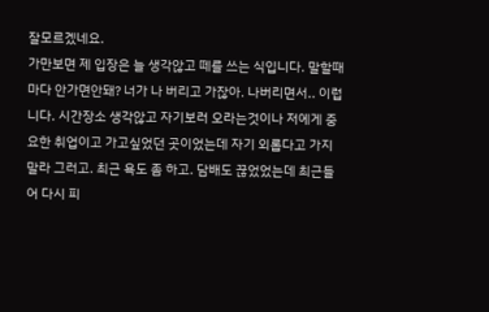잘모르겠네요.
가만보면 제 입장은 늘 생각않고 떼를 쓰는 식입니다. 말할때마다 안가면안돼? 너가 나 버리고 가잖아. 나버리면서.. 이럽니다. 시간장소 생각않고 자기보러 오라는것이나 저에게 중요한 취업이고 가고싶었던 곳이었는데 자기 외롭다고 가지말라 그러고. 최근 욕도 좀 하고. 담배도 끊었었는데 최근들어 다시 피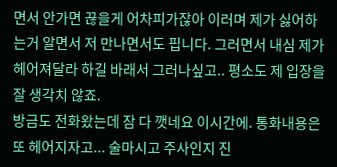면서 안가면 끊을게 어차피가잖아 이러며 제가 싫어하는거 알면서 저 만나면서도 핍니다. 그러면서 내심 제가 헤어져달라 하길 바래서 그러나싶고.. 평소도 제 입장을 잘 생각치 않죠.
방금도 전화왔는데 잠 다 깻네요 이시간에. 통화내용은 또 헤어지자고... 술마시고 주사인지 진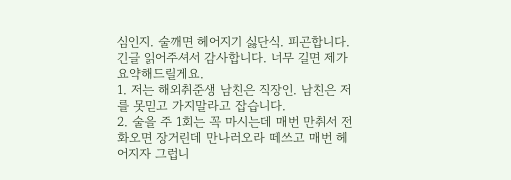심인지. 술깨면 헤어지기 싫단식. 피곤합니다.
긴글 읽어주셔서 감사합니다. 너무 길면 제가 요약해드릴게요.
1. 저는 해외취준생 남친은 직장인. 남친은 저를 못믿고 가지말라고 잡습니다.
2. 술을 주 1회는 꼭 마시는데 매번 만취서 전화오면 장거린데 만나러오라 떼쓰고 매번 헤어지자 그럽니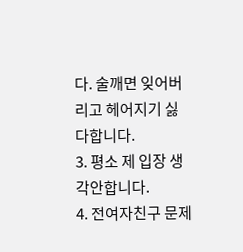다. 술깨면 잊어버리고 헤어지기 싫다합니다.
3. 평소 제 입장 생각안합니다.
4. 전여자친구 문제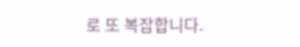로 또 복잡합니다.